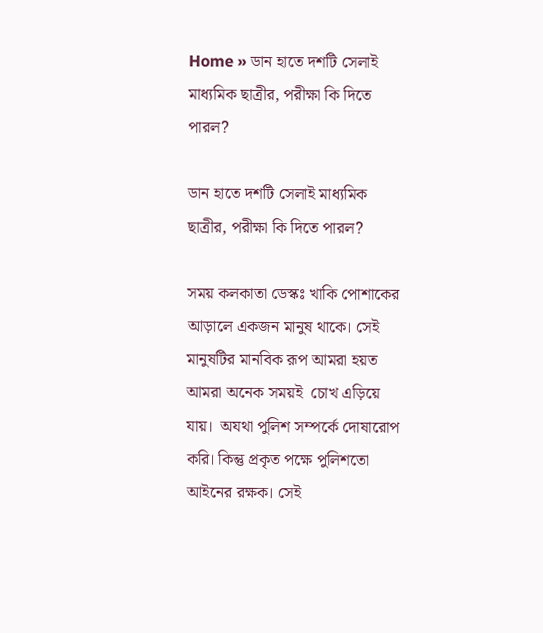Home » ডান হাতে দশটি সেলাই মাধ্যমিক ছাত্রীর, পরীক্ষা কি দিতে পারল?

ডান হাতে দশটি সেলাই মাধ্যমিক ছাত্রীর, পরীক্ষা কি দিতে পারল?

সময় কলকাতা ডেস্কঃ খাকি পোশাকের আড়ালে একজন মানুষ থাকে। সেই মানুষটির মানবিক রূপ আমরা হয়ত আমরা অনেক সময়ই  চোখ এড়িয়ে যায়।  অযথা পুলিশ সম্পর্কে দোষারোপ করি। কিন্তু প্রকৃত পক্ষে পুলিশতো আইনের রক্ষক। সেই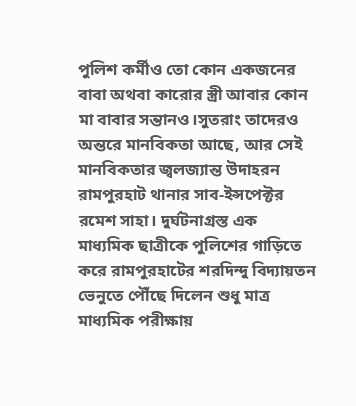পুলিশ কর্মীও তো কোন একজনের বাবা অথবা কারোর স্ত্রী আবার কোন মা বাবার সন্তানও।সুতরাং তাদেরও অন্তরে মানবিকতা আছে, আর সেই মানবিকতার জ্বলজ্যান্ত উদাহরন রামপুরহাট থানার সাব-ইন্সপেক্টর রমেশ সাহা। দুর্ঘটনাগ্রস্ত এক মাধ্যমিক ছাত্রীকে পুলিশের গাড়িতে করে রামপুরহাটের শরদিন্দু বিদ্যায়তন ভেনুতে পৌঁছে দিলেন শুধু মাত্র মাধ্যমিক পরীক্ষায়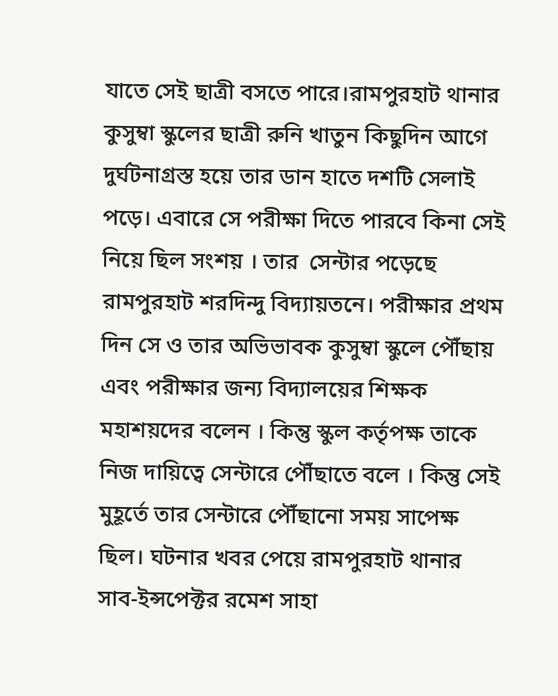যাতে সেই ছাত্রী বসতে পারে।রামপুরহাট থানার কুসুম্বা স্কুলের ছাত্রী রুনি খাতুন কিছুদিন আগে দুর্ঘটনাগ্রস্ত হয়ে তার ডান হাতে দশটি সেলাই পড়ে। এবারে সে পরীক্ষা দিতে পারবে কিনা সেই নিয়ে ছিল সংশয় । তার  সেন্টার পড়েছে রামপুরহাট শরদিন্দু বিদ্যায়তনে। পরীক্ষার প্রথম দিন সে ও তার অভিভাবক কুসুম্বা স্কুলে পৌঁছায় এবং পরীক্ষার জন্য বিদ্যালয়ের শিক্ষক মহাশয়দের বলেন । কিন্তু স্কুল কর্তৃপক্ষ তাকে নিজ দায়িত্বে সেন্টারে পৌঁছাতে বলে । কিন্তু সেই মুহূর্তে তার সেন্টারে পৌঁছানো সময় সাপেক্ষ ছিল। ঘটনার খবর পেয়ে রামপুরহাট থানার সাব-ইন্সপেক্টর রমেশ সাহা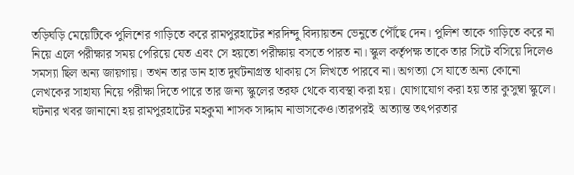তড়িঘড়ি মেয়েটিকে পুলিশের গাড়িতে করে রামপুরহাটের শরদিন্দু বিদ্যায়তন ভেনুতে পৌঁছে দেন। পুলিশ তাকে গাড়িতে করে না নিয়ে এলে পরীক্ষার সময় পেরিয়ে যেত এবং সে হয়তো পরীক্ষায় বসতে পারত না। স্কুল কর্তৃপক্ষ তাকে তার সিটে বসিয়ে দিলেও সমস্যা ছিল অন্য জায়গায়। তখন তার ডান হাত দুর্ঘটনাগ্রস্ত থাকায় সে লিখতে পারবে না। অগত্যা সে যাতে অন্য কোনো লেখকের সাহায্য নিয়ে পরীক্ষা দিতে পারে তার জন্য স্কুলের তরফ থেকে ব্যবস্থা করা হয়। যোগাযোগ করা হয় তার কুসুম্বা স্কুলে। ঘটনার খবর জানানো হয় রামপুরহাটের মহকুমা শাসক সাদ্দাম নাভাসকেও।তারপরই  অত্যান্ত তৎপরতার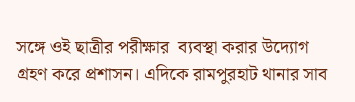সঙ্গে ওই ছাত্রীর পরীক্ষার  ব্যবস্থা করার উদ্যোগ গ্রহণ করে প্রশাসন। এদিকে রামপুরহাট থানার সাব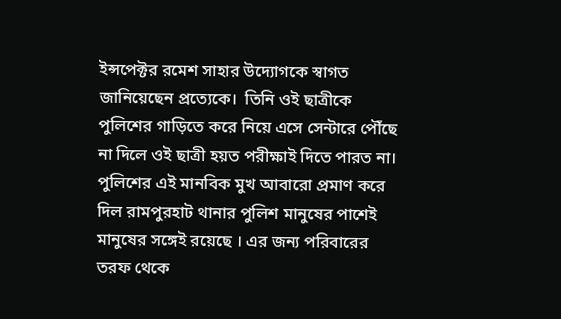ইন্সপেক্টর রমেশ সাহার উদ্যোগকে স্বাগত জানিয়েছেন প্রত্যেকে।  তিনি ওই ছাত্রীকে পুলিশের গাড়িতে করে নিয়ে এসে সেন্টারে পৌঁছে না দিলে ওই ছাত্রী হয়ত পরীক্ষাই দিতে পারত না।  পুলিশের এই মানবিক মুখ আবারো প্রমাণ করে দিল রামপুরহাট থানার পুলিশ মানুষের পাশেই মানুষের সঙ্গেই রয়েছে । এর জন্য পরিবারের তরফ থেকে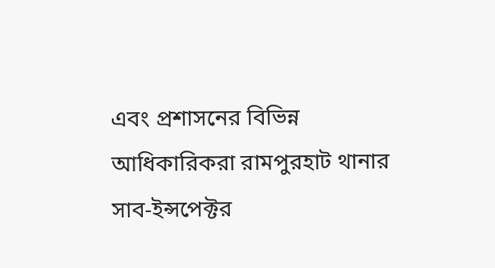এবং প্রশাসনের বিভিন্ন আধিকারিকরা রামপুরহাট থানার সাব-ইন্সপেক্টর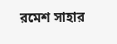রমেশ সাহার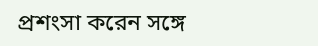প্রশংসা করেন সঙ্গে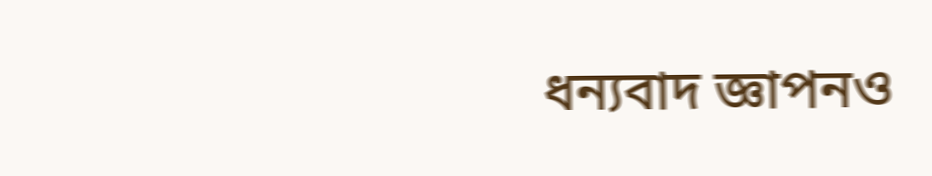ধন্যবাদ জ্ঞাপনও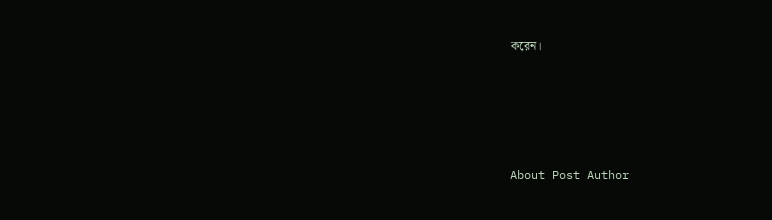করেন।





About Post Author